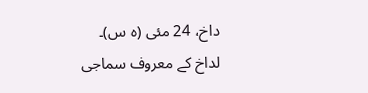داخ، 24 مئی (ہ س)۔
لداخ کے معروف سماجی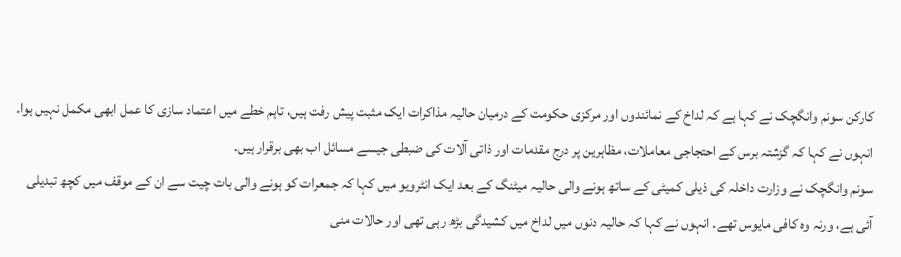کارکن سونم وانگچک نے کہا ہے کہ لداخ کے نمائندوں اور مرکزی حکومت کے درمیان حالیہ مذاکرات ایک مثبت پیش رفت ہیں، تاہم خطے میں اعتماد سازی کا عمل ابھی مکمل نہیں ہوا۔ انہوں نے کہا کہ گزشتہ برس کے احتجاجی معاملات، مظاہرین پر درج مقدمات اور ذاتی آلات کی ضبطی جیسے مسائل اب بھی برقرار ہیں۔
سونم وانگچک نے وزارت داخلہ کی ذیلی کمیٹی کے ساتھ ہونے والی حالیہ میٹنگ کے بعد ایک انٹرویو میں کہا کہ جمعرات کو ہونے والی بات چیت سے ان کے موقف میں کچھ تبدیلی آئی ہے، ورنہ وہ کافی مایوس تھے۔ انہوں نے کہا کہ حالیہ دنوں میں لداخ میں کشیدگی بڑھ رہی تھی اور حالات منی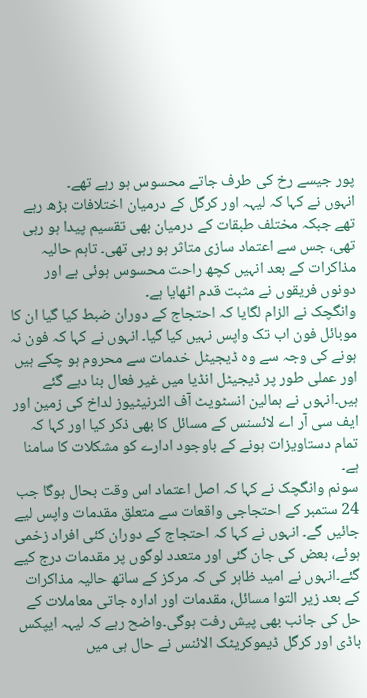پور جیسے رخ کی طرف جاتے محسوس ہو رہے تھے۔
انہوں نے کہا کہ لیہہ اور کرگل کے درمیان اختلافات بڑھ رہے تھے جبکہ مختلف طبقات کے درمیان بھی تقسیم پیدا ہو رہی تھی، جس سے اعتماد سازی متاثر ہو رہی تھی۔ تاہم حالیہ مذاکرات کے بعد انہیں کچھ راحت محسوس ہوئی ہے اور دونوں فریقوں نے مثبت قدم اٹھایا ہے۔
وانگچک نے الزام لگایا کہ احتجاج کے دوران ضبط کیا گیا ان کا موبائل فون اب تک واپس نہیں کیا گیا۔ انہوں نے کہا کہ فون نہ ہونے کی وجہ سے وہ ڈیجیٹل خدمات سے محروم ہو چکے ہیں اور عملی طور پر ڈیجیٹل انڈیا میں غیر فعال بنا دیے گئے ہیں۔انہوں نے ہمالین انسٹویٹ آف الٹرنیٹیوز لداخ کی زمین اور ایف سی آر اے لائسنس کے مسائل کا بھی ذکر کیا اور کہا کہ تمام دستاویزات ہونے کے باوجود ادارے کو مشکلات کا سامنا ہے۔
سونم وانگچک نے کہا کہ اصل اعتماد اس وقت بحال ہوگا جب 24 ستمبر کے احتجاجی واقعات سے متعلق مقدمات واپس لیے جائیں گے۔ انہوں نے کہا کہ احتجاج کے دوران کئی افراد زخمی ہوئے، بعض کی جان گئی اور متعدد لوگوں پر مقدمات درج کیے گئے۔انہوں نے امید ظاہر کی کہ مرکز کے ساتھ حالیہ مذاکرات کے بعد زیر التوا مسائل، مقدمات اور ادارہ جاتی معاملات کے حل کی جانب بھی پیش رفت ہوگی۔واضح رہے کہ لیہہ ایپکس باڈی اور کرگل ڈیموکریٹک الائنس نے حال ہی میں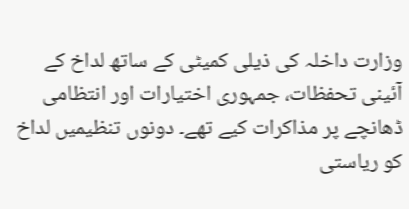وزارت داخلہ کی ذیلی کمیٹی کے ساتھ لداخ کے آئینی تحفظات، جمہوری اختیارات اور انتظامی ڈھانچے پر مذاکرات کیے تھے۔ دونوں تنظیمیں لداخ کو ریاستی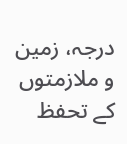درجہ، زمین و ملازمتوں کے تحفظ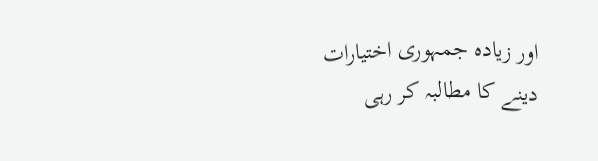اور زیادہ جمہوری اختیارات دینے کا مطالبہ کر رہی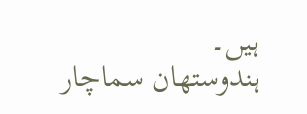ہیں۔
ہندوستھان سماچار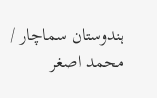ہندوستان سماچار / محمد اصغر